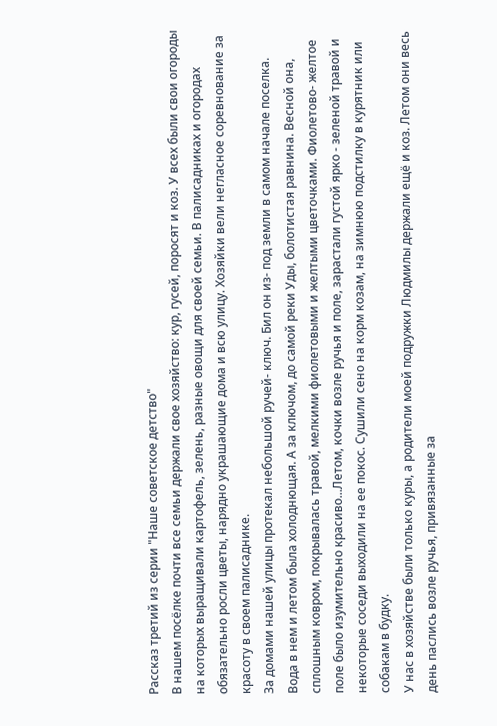Рассказ третий из серии "Наше советское детство"
В нашем посёлке почти все семьи держали свое хозяйство: кур, гусей, поросят и коз. У всех были свои огороды на которых выращивали картофель, зелень, разные овощи для своей семьи. В палисадниках и огородах обязательно росли цветы, нарядно украшающие дома и всю улицу. Хозяйки вели негласное соревнование за красоту в своем палисаднике.
За домами нашей улицы протекал небольшой ручей- ключ. Бил он из- под земли в самом начале поселка. Вода в нем и летом была холоднющая. А за ключом, до самой реки Уды, болотистая равнина. Весной она, сплошным ковром, покрывалась травой, мелкими фиолетовыми и желтыми цветочками. Фиолетово- желтое поле было изумительно красиво...Летом, кочки возле ручья и поле, зарастали густой ярко - зеленой травой и некоторые соседи выходили на ее покос. Сушили сено на корм козам, на зимнюю подстилку в курятник или собакам в будку.
У нас в хозяйстве были только куры, а родители моей подружки Людмилы держали ещё и коз. Летом они весь день паслись возле ручья, привязанные за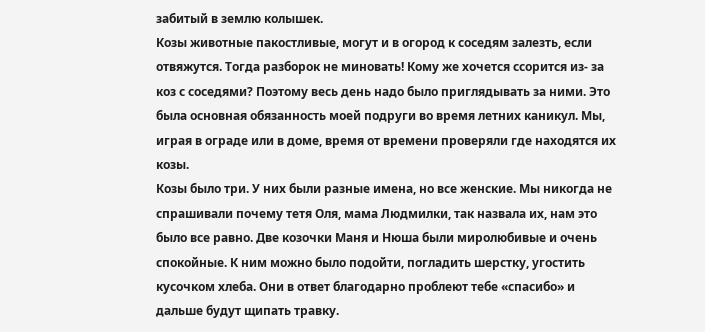забитый в землю колышек.
Козы животные пакостливые, могут и в огород к соседям залезть, если отвяжутся. Тогда разборок не миновать! Кому же хочется ссорится из- за коз с соседями? Поэтому весь день надо было приглядывать за ними. Это была основная обязанность моей подруги во время летних каникул. Мы, играя в ограде или в доме, время от времени проверяли где находятся их козы.
Козы было три. У них были разные имена, но все женские. Мы никогда не спрашивали почему тетя Оля, мама Людмилки, так назвала их, нам это было все равно. Две козочки Маня и Нюша были миролюбивые и очень спокойные. К ним можно было подойти, погладить шерстку, угостить кусочком хлеба. Они в ответ благодарно проблеют тебе «спасибо» и дальше будут щипать травку.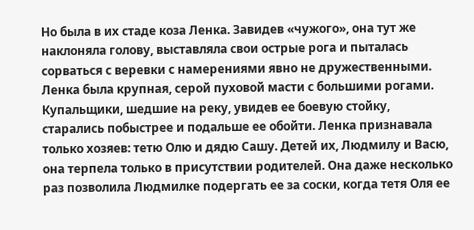Но была в их стаде коза Ленка. Завидев «чужого», она тут же наклоняла голову, выставляла свои острые рога и пыталась сорваться с веревки с намерениями явно не дружественными. Ленка была крупная, серой пуховой масти с большими рогами. Купальщики, шедшие на реку, увидев ее боевую стойку, старались побыстрее и подальше ее обойти. Ленка признавала только хозяев: тетю Олю и дядю Сашу. Детей их, Людмилу и Васю, она терпела только в присутствии родителей. Она даже несколько раз позволила Людмилке подергать ее за соски, когда тетя Оля ее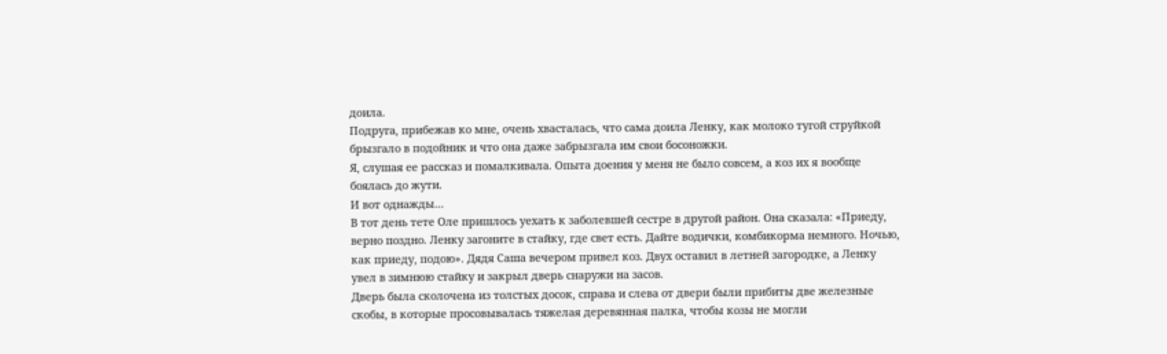доила.
Подруга, прибежав ко мне, очень хвасталась, что сама доила Ленку, как молоко тугой струйкой брызгало в подойник и что она даже забрызгала им свои босоножки.
Я, слушая ее рассказ и помалкивала. Опыта доения у меня не было совсем, а коз их я вообще боялась до жути.
И вот однажды…
В тот день тете Оле пришлось уехать к заболевшей сестре в другой район. Она сказала: «Приеду, верно поздно. Ленку загоните в стайку, где свет есть. Дайте водички, комбикорма немного. Ночью, как приеду, подою». Дядя Саша вечером привел коз. Двух оставил в летней загородке, а Ленку увел в зимнюю стайку и закрыл дверь снаружи на засов.
Дверь была сколочена из толстых досок, справа и слева от двери были прибиты две железные скобы, в которые просовывалась тяжелая деревянная палка, чтобы козы не могли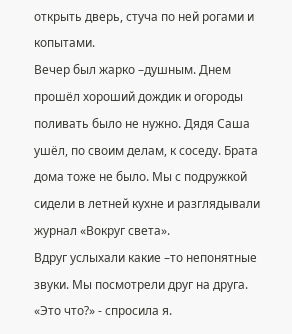открыть дверь, стуча по ней рогами и копытами.
Вечер был жарко –душным. Днем прошёл хороший дождик и огороды поливать было не нужно. Дядя Саша ушёл, по своим делам, к соседу. Брата дома тоже не было. Мы с подружкой сидели в летней кухне и разглядывали журнал «Вокруг света».
Вдруг услыхали какие –то непонятные звуки. Мы посмотрели друг на друга.
«Это что?» - спросила я.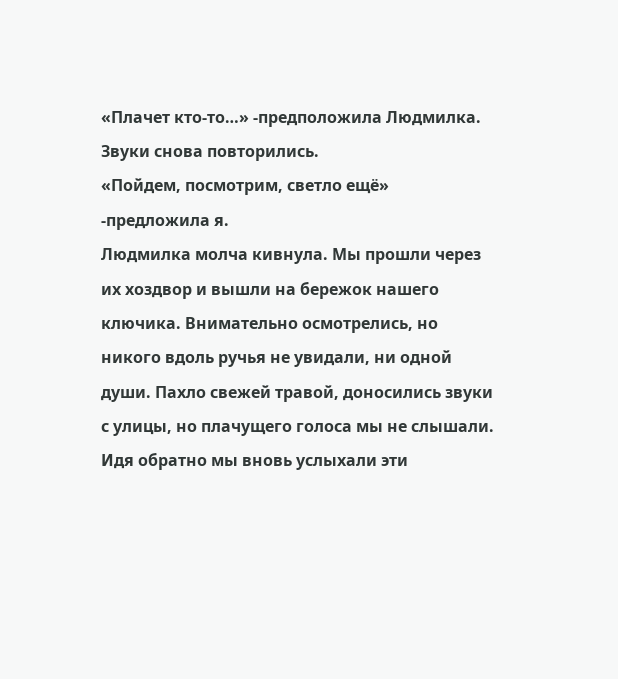«Плачет кто-то…» -предположила Людмилка.
Звуки снова повторились.
«Пойдем, посмотрим, светло ещё» -предложила я.
Людмилка молча кивнула. Мы прошли через их хоздвор и вышли на бережок нашего ключика. Внимательно осмотрелись, но никого вдоль ручья не увидали, ни одной души. Пахло свежей травой, доносились звуки с улицы, но плачущего голоса мы не слышали. Идя обратно мы вновь услыхали эти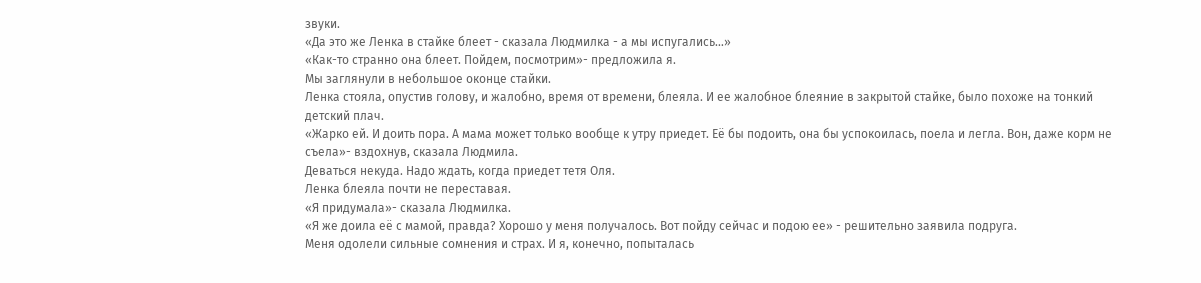звуки.
«Да это же Ленка в стайке блеет - сказала Людмилка - а мы испугались…»
«Как-то странно она блеет. Пойдем, посмотрим»- предложила я.
Мы заглянули в небольшое оконце стайки.
Ленка стояла, опустив голову, и жалобно, время от времени, блеяла. И ее жалобное блеяние в закрытой стайке, было похоже на тонкий детский плач.
«Жарко ей. И доить пора. А мама может только вообще к утру приедет. Её бы подоить, она бы успокоилась, поела и легла. Вон, даже корм не съела»- вздохнув, сказала Людмила.
Деваться некуда. Надо ждать, когда приедет тетя Оля.
Ленка блеяла почти не переставая.
«Я придумала»- сказала Людмилка.
«Я же доила её с мамой, правда? Хорошо у меня получалось. Вот пойду сейчас и подою ее» - решительно заявила подруга.
Меня одолели сильные сомнения и страх. И я, конечно, попыталась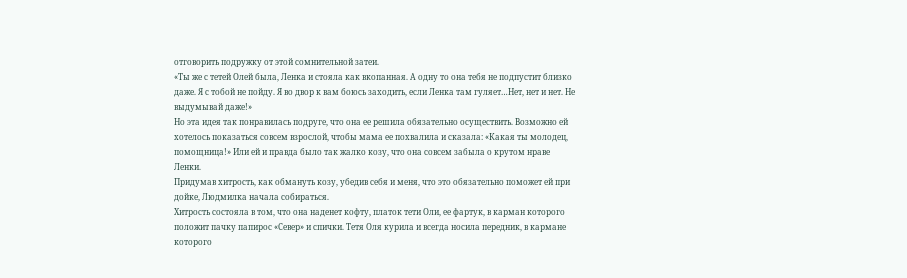отговорить подружку от этой сомнительной затеи.
«Ты же с тетей Олей была, Ленка и стояла как вкопанная. А одну то она тебя не подпустит близко даже. Я с тобой не пойду. Я во двор к вам боюсь заходить, если Ленка там гуляет…Нет, нет и нет. Не выдумывай даже!»
Но эта идея так понравилась подруге, что она ее решила обязательно осуществить. Возможно ей хотелось показаться совсем взрослой, чтобы мама ее похвалила и сказала: «Какая ты молодец, помощница!» Или ей и правда было так жалко козу, что она совсем забыла о крутом нраве Ленки.
Придумав хитрость, как обмануть козу, убедив себя и меня, что это обязательно поможет ей при дойке, Людмилка начала собираться.
Хитрость состояла в том, что она наденет кофту, платок тети Оли, ее фартук, в карман которого положит пачку папирос «Север» и спички. Тетя Оля курила и всегда носила передник, в кармане которого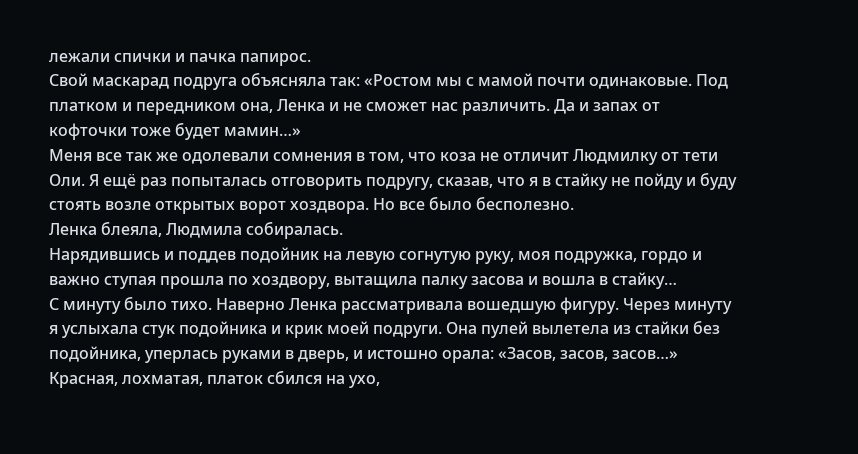лежали спички и пачка папирос.
Свой маскарад подруга объясняла так: «Ростом мы с мамой почти одинаковые. Под платком и передником она, Ленка и не сможет нас различить. Да и запах от кофточки тоже будет мамин…»
Меня все так же одолевали сомнения в том, что коза не отличит Людмилку от тети Оли. Я ещё раз попыталась отговорить подругу, сказав, что я в стайку не пойду и буду стоять возле открытых ворот хоздвора. Но все было бесполезно.
Ленка блеяла, Людмила собиралась.
Нарядившись и поддев подойник на левую согнутую руку, моя подружка, гордо и важно ступая прошла по хоздвору, вытащила палку засова и вошла в стайку…
С минуту было тихо. Наверно Ленка рассматривала вошедшую фигуру. Через минуту я услыхала стук подойника и крик моей подруги. Она пулей вылетела из стайки без подойника, уперлась руками в дверь, и истошно орала: «Засов, засов, засов…»
Красная, лохматая, платок сбился на ухо,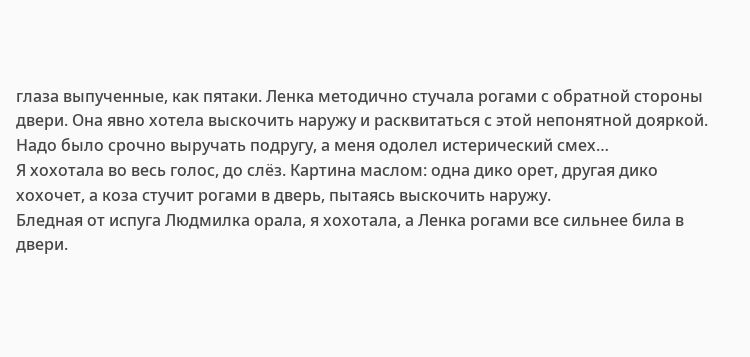глаза выпученные, как пятаки. Ленка методично стучала рогами с обратной стороны двери. Она явно хотела выскочить наружу и расквитаться с этой непонятной дояркой.
Надо было срочно выручать подругу, а меня одолел истерический смех…
Я хохотала во весь голос, до слёз. Картина маслом: одна дико орет, другая дико хохочет, а коза стучит рогами в дверь, пытаясь выскочить наружу.
Бледная от испуга Людмилка орала, я хохотала, а Ленка рогами все сильнее била в двери.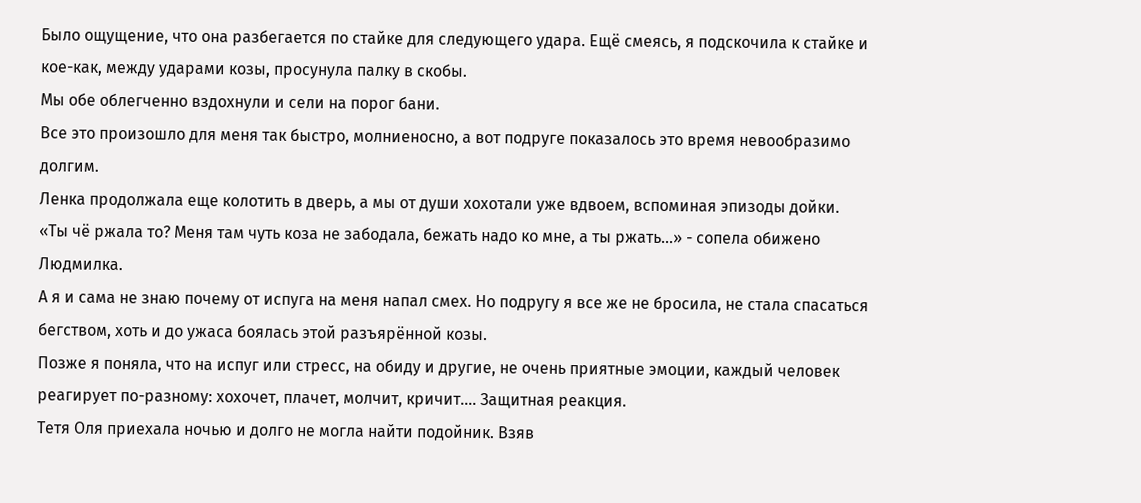Было ощущение, что она разбегается по стайке для следующего удара. Ещё смеясь, я подскочила к стайке и кое-как, между ударами козы, просунула палку в скобы.
Мы обе облегченно вздохнули и сели на порог бани.
Все это произошло для меня так быстро, молниеносно, а вот подруге показалось это время невообразимо долгим.
Ленка продолжала еще колотить в дверь, а мы от души хохотали уже вдвоем, вспоминая эпизоды дойки.
«Ты чё ржала то? Меня там чуть коза не забодала, бежать надо ко мне, а ты ржать…» - сопела обижено Людмилка.
А я и сама не знаю почему от испуга на меня напал смех. Но подругу я все же не бросила, не стала спасаться бегством, хоть и до ужаса боялась этой разъярённой козы.
Позже я поняла, что на испуг или стресс, на обиду и другие, не очень приятные эмоции, каждый человек реагирует по-разному: хохочет, плачет, молчит, кричит…. Защитная реакция.
Тетя Оля приехала ночью и долго не могла найти подойник. Взяв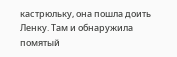кастрюльку, она пошла доить Ленку. Там и обнаружила помятый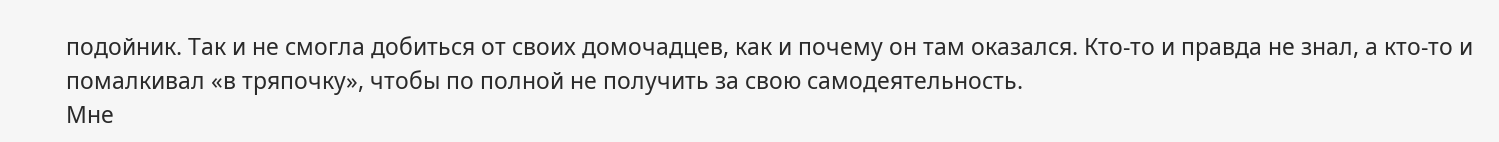подойник. Так и не смогла добиться от своих домочадцев, как и почему он там оказался. Кто-то и правда не знал, а кто-то и помалкивал «в тряпочку», чтобы по полной не получить за свою самодеятельность.
Мне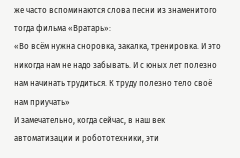же часто вспоминаются слова песни из знаменитого тогда фильма «Вратарь»:
«Во всём нужна сноровка, закалка, тренировка. И это никогда нам не надо забывать. И с юных лет полезно нам начинать трудиться. К труду полезно тело своё нам приучать»
И замечательно, когда сейчас, в наш век автоматизации и робототехники, эти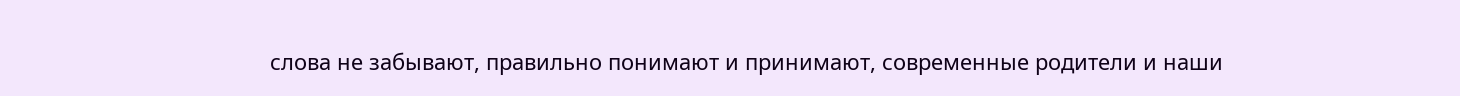слова не забывают, правильно понимают и принимают, современные родители и наши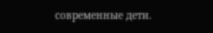современные дети.